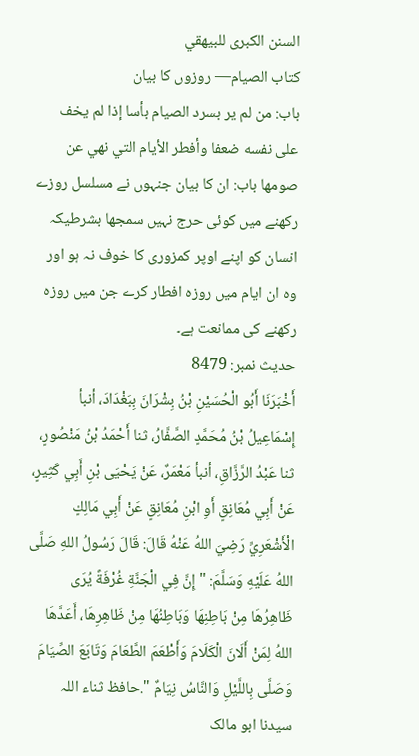السنن الكبرى للبيهقي
كتاب الصيام— روزوں کا بیان
باب: من لم ير بسرد الصيام بأسا إذا لم يخف على نفسه ضعفا وأفطر الأيام التي نهي عن صومها باب: ان کا بیان جنہوں نے مسلسل روزے رکھنے میں کوئی حرج نہیں سمجھا بشرطیکہ انسان کو اپنے اوپر کمزوری کا خوف نہ ہو اور وہ ان ایام میں روزہ افطار کرے جن میں روزہ رکھنے کی ممانعت ہے۔
حدیث نمبر: 8479
أَخْبَرَنَا أَبُو الْحُسَيْنِ بْنُ بِشْرَانَ بِبَغْدَادَ، أنبأ إِسْمَاعِيلُ بْنُ مُحَمَّدٍ الصَّفَّارُ، ثنا أَحْمَدُ بْنُ مَنْصُورٍ، ثنا عَبْدُ الرَّزَّاقِ، أنبأ مَعْمَرٌ، عَنْ يَحْيَى بْنِ أَبِي كَثِيرٍ، عَنْ أَبِي مُعَانِقٍ أَوِ ابْنِ مُعَانِقٍ عَنْ أَبِي مَالِكٍ الْأَشْعَرِيِّ رَضِيَ اللهُ عَنْهُ قَالَ: قَالَ رَسُولُ اللهِ صَلَّى اللهُ عَلَيْهِ وَسَلَّمَ: " إِنَّ فِي الْجَنَّةِ غُرْفَةً يُرَى ظَاهِرُهَا مِنْ بَاطِنِهَا وَبَاطِنُهَا مِنْ ظَاهِرِهَا، أَعَدَّهَا اللهُ لِمَنْ أَلَانَ الْكَلَامَ وَأَطْعَمَ الطَّعَامَ وَتَابَعَ الصِّيَامَ وَصَلَّى بِاللَّيْلِ وَالنَّاسُ نِيَامٌ ".حافظ ثناء اللہ
سیدنا ابو مالک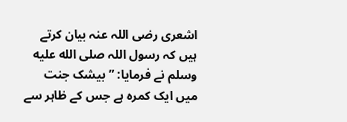اشعری رضی اللہ عنہ بیان کرتے ہیں کہ رسول اللہ صلى الله عليه وسلم نے فرمایا: ”بیشک جنت میں ایک کمرہ ہے جس کے ظاہر سے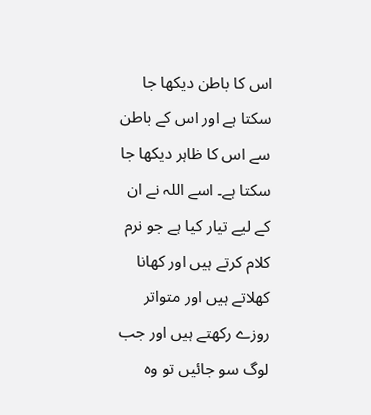اس کا باطن دیکھا جا سکتا ہے اور اس کے باطن سے اس کا ظاہر دیکھا جا سکتا ہے۔ اسے اللہ نے ان کے لیے تیار کیا ہے جو نرم کلام کرتے ہیں اور کھانا کھلاتے ہیں اور متواتر روزے رکھتے ہیں اور جب لوگ سو جائیں تو وہ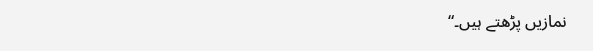نمازیں پڑھتے ہیں۔“